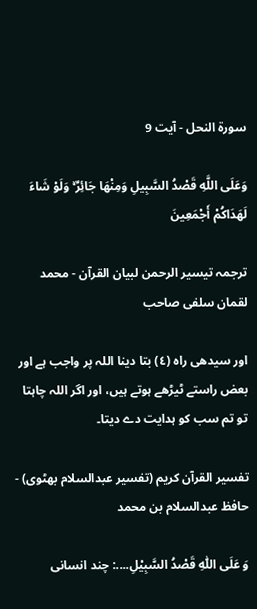سورة النحل - آیت 9

وَعَلَى اللَّهِ قَصْدُ السَّبِيلِ وَمِنْهَا جَائِرٌ ۚ وَلَوْ شَاءَ لَهَدَاكُمْ أَجْمَعِينَ

ترجمہ تیسیر الرحمن لبیان القرآن - محمد لقمان سلفی صاحب

اور سیدھی راہ (٤) بتا دینا اللہ پر واجب ہے اور بعض راستے ٹیڑھے ہوتے ہیں، اور اگر اللہ چاہتا تو تم سب کو ہدایت دے دیتا۔

تفسیر القرآن کریم (تفسیر عبدالسلام بھٹوی) - حافظ عبدالسلام بن محمد

وَ عَلَى اللّٰهِ قَصْدُ السَّبِيْلِ....: چند انسانی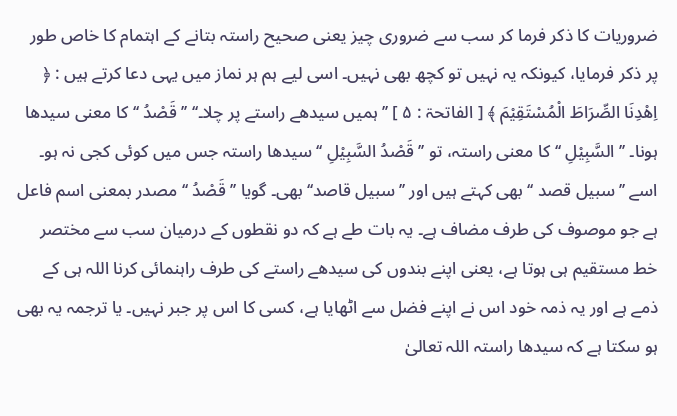ضروریات کا ذکر فرما کر سب سے ضروری چیز یعنی صحیح راستہ بتانے کے اہتمام کا خاص طور پر ذکر فرمایا، کیونکہ یہ نہیں تو کچھ بھی نہیں۔ اسی لیے ہم ہر نماز میں یہی دعا کرتے ہیں : ﴿ اِهْدِنَا الصِّرَاطَ الْمُسْتَقِيْمَ ﴾ [ الفاتحۃ : ۵ ] ’’ہمیں سیدھے راستے پر چلا۔‘‘ ’’ قَصْدُ ‘‘ کا معنی سیدھا ہونا۔ ’’ السَّبِيْلِ ‘‘ کا معنی راستہ، تو ’’ قَصْدُ السَّبِيْلِ ‘‘ سیدھا راستہ جس میں کوئی کجی نہ ہو۔ اسے ’’سبیل قصد ‘‘ بھی کہتے ہیں اور ’’سبیل قاصد‘‘ بھی۔ گویا ’’ قَصْدُ ‘‘ مصدر بمعنی اسم فاعل ہے جو موصوف کی طرف مضاف ہے۔ یہ بات طے ہے کہ دو نقطوں کے درمیان سب سے مختصر خط مستقیم ہی ہوتا ہے، یعنی اپنے بندوں کی سیدھے راستے کی طرف راہنمائی کرنا اللہ ہی کے ذمے ہے اور یہ ذمہ خود اس نے اپنے فضل سے اٹھایا ہے، کسی کا اس پر جبر نہیں۔ یا ترجمہ یہ بھی ہو سکتا ہے کہ سیدھا راستہ اللہ تعالیٰ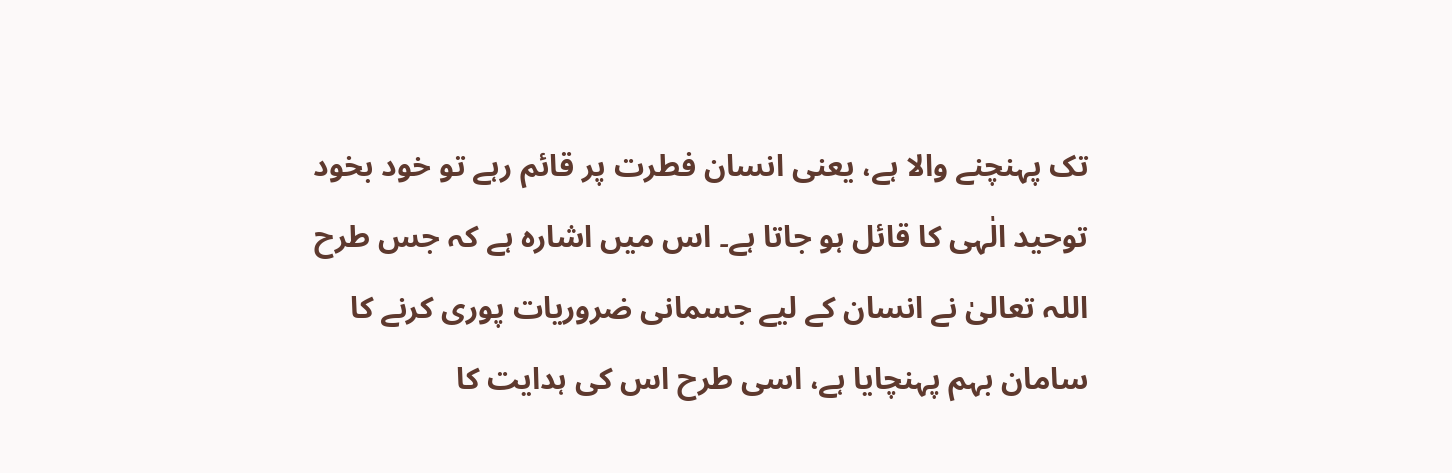تک پہنچنے والا ہے، یعنی انسان فطرت پر قائم رہے تو خود بخود توحید الٰہی کا قائل ہو جاتا ہے۔ اس میں اشارہ ہے کہ جس طرح اللہ تعالیٰ نے انسان کے لیے جسمانی ضروریات پوری کرنے کا سامان بہم پہنچایا ہے، اسی طرح اس کی ہدایت کا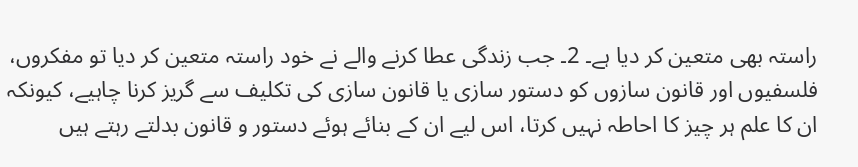راستہ بھی متعین کر دیا ہے۔ 2۔ جب زندگی عطا کرنے والے نے خود راستہ متعین کر دیا تو مفکروں، فلسفیوں اور قانون سازوں کو دستور سازی یا قانون سازی کی تکلیف سے گریز کرنا چاہیے، کیونکہ ان کا علم ہر چیز کا احاطہ نہیں کرتا، اس لیے ان کے بنائے ہوئے دستور و قانون بدلتے رہتے ہیں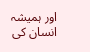اور ہمیشہ انسان کی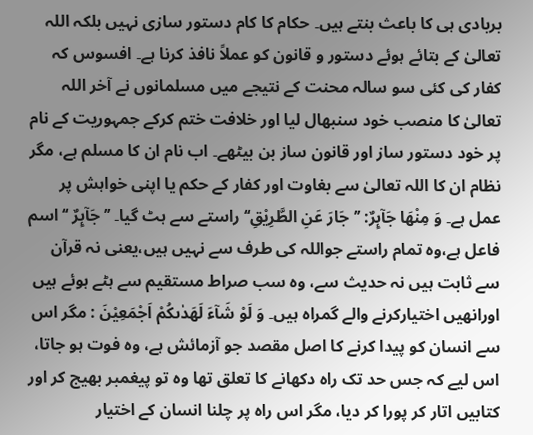بربادی ہی کا باعث بنتے ہیں۔ حکام کا کام دستور سازی نہیں بلکہ اللہ تعالیٰ کے بتائے ہوئے دستور و قانون کو عملاً نافذ کرنا ہے۔ افسوس کہ کفار کی کئی سو سالہ محنت کے نتیجے میں مسلمانوں نے آخر اللہ تعالیٰ کا منصب خود سنبھال لیا اور خلافت ختم کرکے جمہوریت کے نام پر خود دستور ساز اور قانون ساز بن بیٹھے۔ اب نام ان کا مسلم ہے، مگر نظام ان کا اللہ تعالیٰ سے بغاوت اور کفار کے حکم یا اپنی خواہش پر عمل ہے۔ وَ مِنْهَا جَآىِٕرٌ: ’’جَارَ عَنِ الطَّرِيْقِ‘‘ راستے سے ہٹ گیا۔ ’’جَآىِٕرٌ ‘‘ اسم فاعل ہے،وہ تمام راستے جواللہ کی طرف سے نہیں ہیں،یعنی نہ قرآن سے ثابت ہیں نہ حدیث سے، وہ سب صراط مستقیم سے ہٹے ہوئے ہیں اورانھیں اختیارکرنے والے گمراہ ہیں۔ وَ لَوْ شَآءَ لَهَدٰىكُمْ اَجْمَعِيْنَ : مگر اس سے انسان کو پیدا کرنے کا اصل مقصد جو آزمائش ہے، وہ فوت ہو جاتا، اس لیے کہ جس حد تک راہ دکھانے کا تعلق تھا وہ تو پیغمبر بھیج کر اور کتابیں اتار کر پورا کر دیا، مگر اس راہ پر چلنا انسان کے اختیار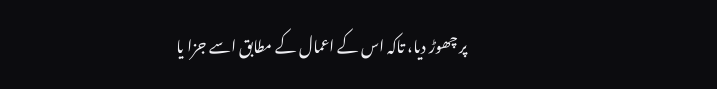پر چھوڑ دیا، تاکہ اس کے اعمال کے مطابق اسے جزا یا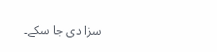سزا دی جا سکے۔